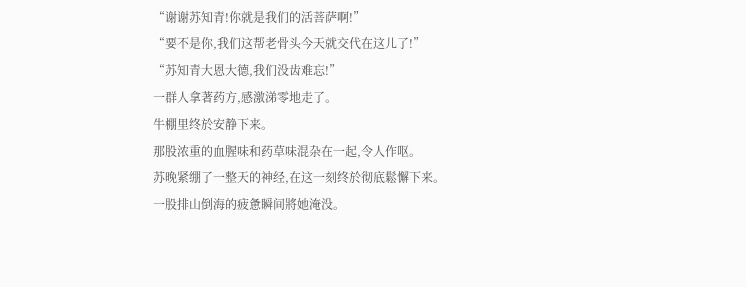“谢谢苏知青!你就是我们的活菩萨啊!”
“要不是你,我们这帮老骨头今天就交代在这儿了!”
“苏知青大恩大德,我们没齿难忘!”
一群人拿著药方,感激涕零地走了。
牛棚里终於安静下来。
那股浓重的血腥味和药草味混杂在一起,令人作呕。
苏晚紧绷了一整天的神经,在这一刻终於彻底鬆懈下来。
一股排山倒海的疲惫瞬间將她淹没。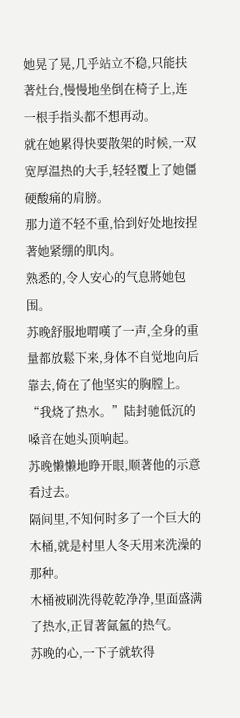她晃了晃,几乎站立不稳,只能扶著灶台,慢慢地坐倒在椅子上,连一根手指头都不想再动。
就在她累得快要散架的时候,一双宽厚温热的大手,轻轻覆上了她僵硬酸痛的肩膀。
那力道不轻不重,恰到好处地按捏著她紧绷的肌肉。
熟悉的,令人安心的气息將她包围。
苏晚舒服地喟嘆了一声,全身的重量都放鬆下来,身体不自觉地向后靠去,倚在了他坚实的胸膛上。
“我烧了热水。”陆封驰低沉的嗓音在她头顶响起。
苏晚懒懒地睁开眼,顺著他的示意看过去。
隔间里,不知何时多了一个巨大的木桶,就是村里人冬天用来洗澡的那种。
木桶被刷洗得乾乾净净,里面盛满了热水,正冒著氤氳的热气。
苏晚的心,一下子就软得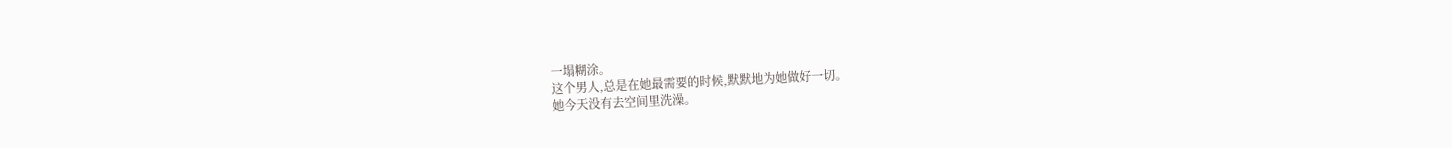一塌糊涂。
这个男人,总是在她最需要的时候,默默地为她做好一切。
她今天没有去空间里洗澡。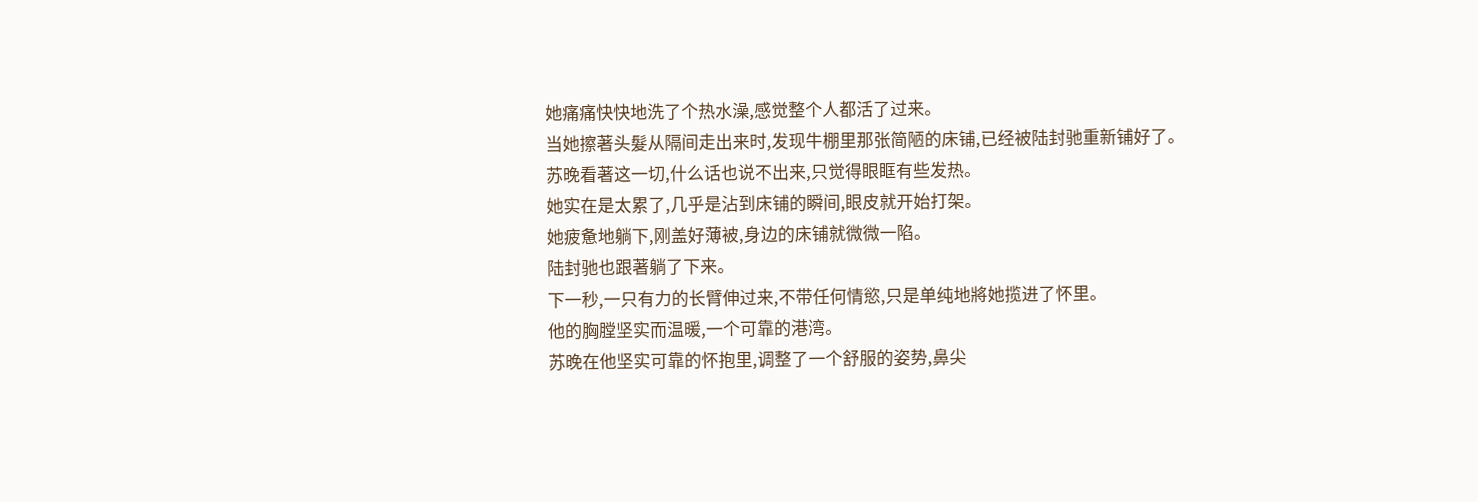她痛痛快快地洗了个热水澡,感觉整个人都活了过来。
当她擦著头髮从隔间走出来时,发现牛棚里那张简陋的床铺,已经被陆封驰重新铺好了。
苏晚看著这一切,什么话也说不出来,只觉得眼眶有些发热。
她实在是太累了,几乎是沾到床铺的瞬间,眼皮就开始打架。
她疲惫地躺下,刚盖好薄被,身边的床铺就微微一陷。
陆封驰也跟著躺了下来。
下一秒,一只有力的长臂伸过来,不带任何情慾,只是单纯地將她揽进了怀里。
他的胸膛坚实而温暖,一个可靠的港湾。
苏晚在他坚实可靠的怀抱里,调整了一个舒服的姿势,鼻尖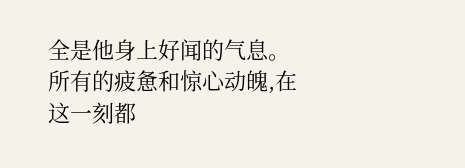全是他身上好闻的气息。
所有的疲惫和惊心动魄,在这一刻都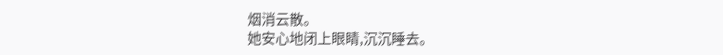烟消云散。
她安心地闭上眼睛,沉沉睡去。